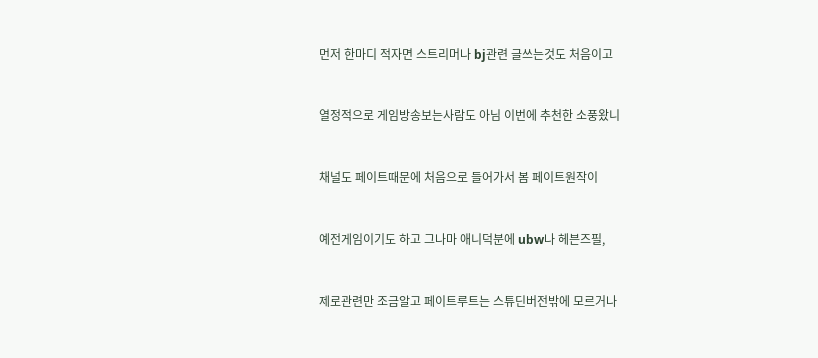먼저 한마디 적자면 스트리머나 bj관련 글쓰는것도 처음이고


열정적으로 게임방송보는사람도 아님 이번에 추천한 소풍왔니


채널도 페이트때문에 처음으로 들어가서 봄 페이트원작이


예전게임이기도 하고 그나마 애니덕분에 ubw나 헤븐즈필,


제로관련만 조금알고 페이트루트는 스튜딘버전밖에 모르거나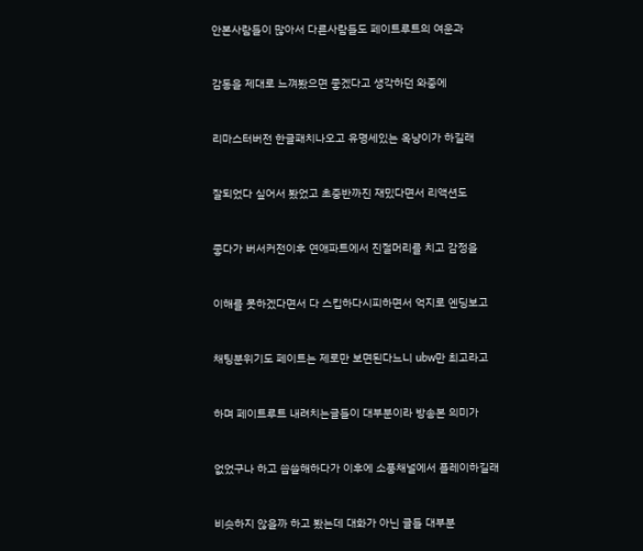안본사람들이 많아서 다른사람들도 페이트루트의 여운과


감동을 제대로 느껴봤으면 좋겠다고 생각하던 와중에


리마스터버전 한글패치나오고 유명세있는 옥냥이가 하길래


잘되었다 싶어서 봤었고 초중반까진 재밌다면서 리액션도


좋다가 버서커전이후 연애파트에서 진절머리를 치고 감정을


이해를 못하겠다면서 다 스킵하다시피하면서 억지로 엔딩보고


채팅분위기도 페이트는 제로만 보면된다느니 ubw만 최고라고


하며 페이트루트 내려치는글들이 대부분이라 방송본 의미가


없었구나 하고 씁쓸해하다가 이후에 소풍채널에서 플레이하길래


비슷하지 않을까 하고 봤는데 대화가 아닌 글들 대부분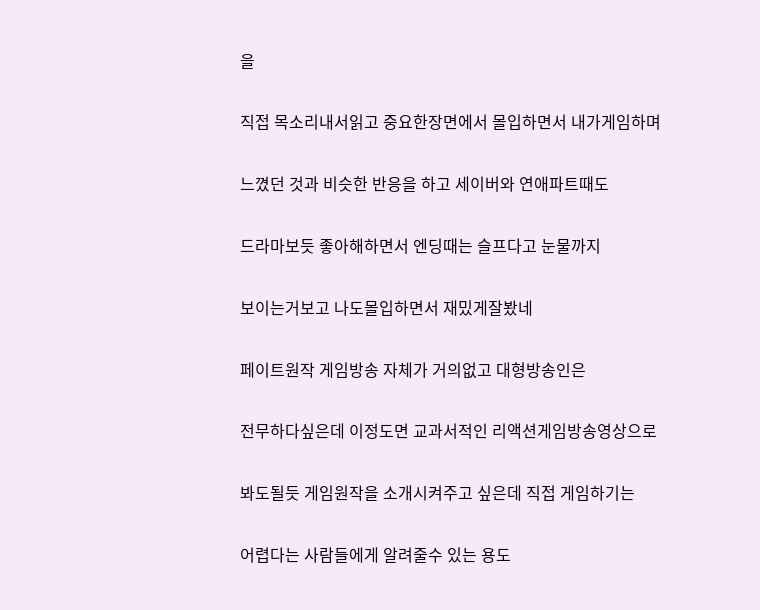을


직접 목소리내서읽고 중요한장면에서 몰입하면서 내가게임하며


느꼈던 것과 비슷한 반응을 하고 세이버와 연애파트때도


드라마보듯 좋아해하면서 엔딩때는 슬프다고 눈물까지


보이는거보고 나도몰입하면서 재밌게잘봤네


페이트원작 게임방송 자체가 거의없고 대형방송인은


전무하다싶은데 이정도면 교과서적인 리액션게임방송영상으로


봐도될듯 게임원작을 소개시켜주고 싶은데 직접 게임하기는


어렵다는 사람들에게 알려줄수 있는 용도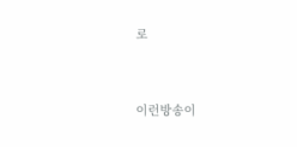로


이런방송이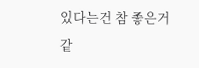있다는건 참 좋은거 같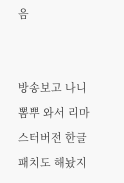음


방송보고 나니 뽐뿌 와서 리마스터버전 한글패치도 해놨지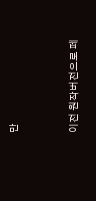만


이전 원작버전으로 페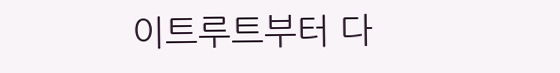이트루트부터 다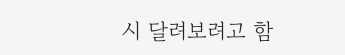시 달려보려고 함